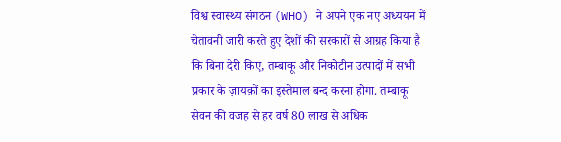विश्व स्वास्थ्य संगठन (WHO) ने अपने एक नए अध्ययन में चेतावनी जारी करते हुए देशों की सरकारों से आग्रह किया है कि बिना देरी किए, तम्बाकू और निकोटीन उत्पादों में सभी प्रकार के ज़ायक़ों का इस्तेमाल बन्द करना होगा. तम्बाकू सेवन की वजह से हर वर्ष 80 लाख से अधिक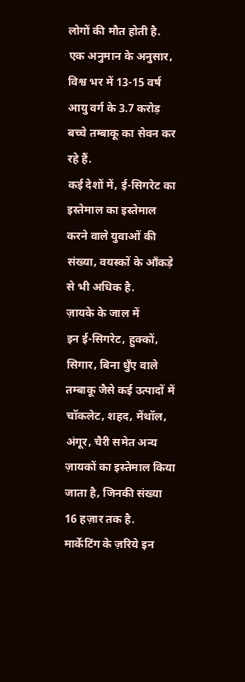लोगों की मौत होती है.
एक अनुमान के अनुसार, विश्व भर में 13-15 वर्ष आयु वर्ग के 3.7 करोड़ बच्चे तम्बाकू का सेवन कर रहे हैं.
कई देशों में, ई-सिगरेट का इस्तेमाल का इस्तेमाल करने वाले युवाओं की संख्या, वयस्कों के आँकड़े से भी अधिक है.
ज़ायके के जाल में
इन ई-सिगरेट, हुक्कों, सिगार, बिना धुँए वाले तम्बाकू जैसे कई उत्पादों में चॉकलेट, शहद, मेंथॉल, अंगूर, चैरी समेत अन्य ज़ायकों का इस्तेमाल किया जाता है, जिनकी संख्या 16 हज़ार तक है.
मार्केटिंग के ज़रिये इन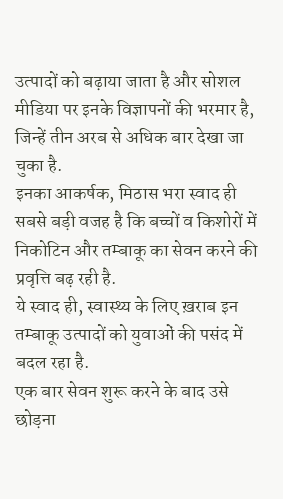उत्पादों को बढ़ाया जाता है और सोशल मीडिया पर इनके विज्ञापनों की भरमार है, जिन्हें तीन अरब से अधिक बार देखा जा चुका है.
इनका आकर्षक, मिठास भरा स्वाद ही सबसे बड़ी वजह है कि बच्चों व किशोरों में निकोटिन और तम्बाकू का सेवन करने की प्रवृत्ति बढ़ रही है.
ये स्वाद ही, स्वास्थ्य के लिए ख़राब इन तम्बाकू उत्पादों को युवाओं की पसंद में बदल रहा है.
एक बार सेवन शुरू करने के बाद उसे छोड़ना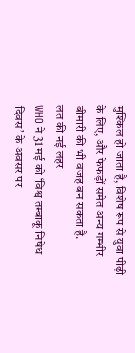मुश्किल हो जाता है, विशेष रूप से युवा पीढ़ी के लिए, और फेफड़ों समेत अन्य गम्भीर बीमारी की भी वजह बन सकता है.
लत की नई लहर
WHO ने 31 मई को ‘विश्व तम्बाकू निषेध दिवस’ के अवसर पर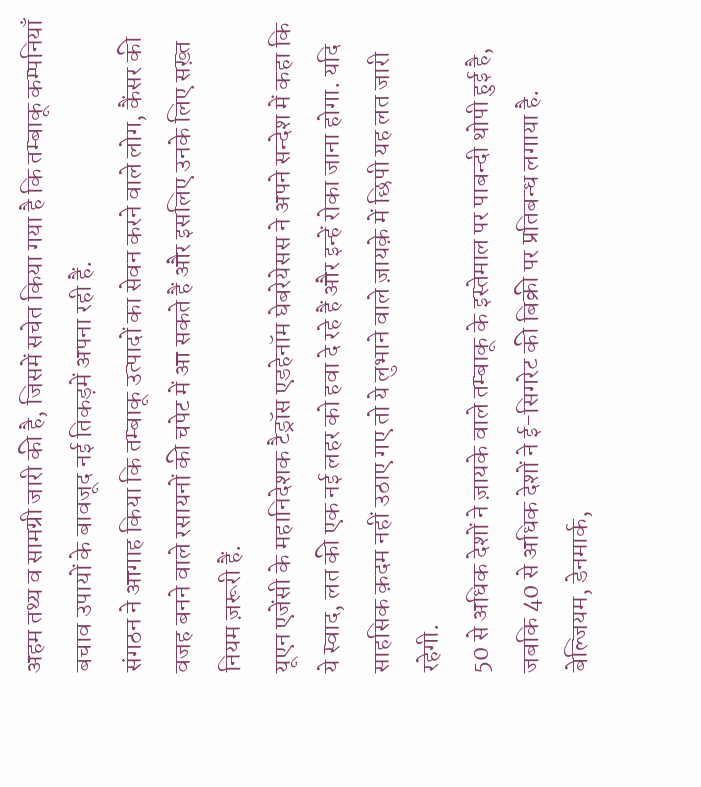अहम तथ्य व सामग्री जारी की है, जिसमें सचेत किया गया है कि तम्बाकू कम्पनियाँ बचाव उपायों के बावजूद नई तिकड़में अपना रही हैं.
संगठन ने आगाह किया कि तम्बाकू उत्पादों का सेवन करने वाले लोग, कैंसर की वजह बनने वाले रसायनों की चपेट में आ सकते हैं और इसलिए उनके लिए सख़्त नियम ज़रूरी हैं.
यूएन एजेंसी के महानिदेशक टैड्रॉस एडहेनॉम घेबरेयेसस ने अपने सन्देश में कहा कि ये स्वाद, लत की एक नई लहर को हवा दे रहे हैं और इन्हें रोका जाना होगा. यदि साहसिक क़दम नहीं उठाए गए तो ये लुभाने वाले ज़ायक़े में छिपी यह लत जारी रहेगी.
50 से अधिक देशों ने ज़ायके वाले तम्बाकू के इस्तेमाल पर पाबन्दी थोपी हुई है, जबकि 40 से अधिक देशों ने ई-सिगरेट की बिक्री पर प्रतिबन्ध लगाया है.
बेल्जियम, डेनमार्क,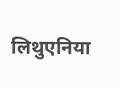लिथुएनिया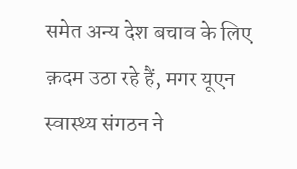समेत अन्य देश बचाव के लिए क़दम उठा रहे हैं, मगर यूएन स्वास्थ्य संगठन ने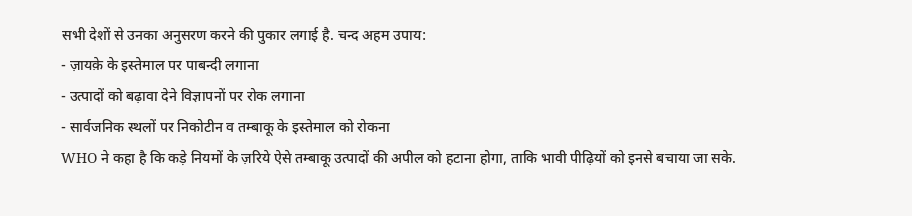सभी देशों से उनका अनुसरण करने की पुकार लगाई है. चन्द अहम उपाय:
- ज़ायक़े के इस्तेमाल पर पाबन्दी लगाना
- उत्पादों को बढ़ावा देने विज्ञापनों पर रोक लगाना
- सार्वजनिक स्थलों पर निकोटीन व तम्बाकू के इस्तेमाल को रोकना
WHO ने कहा है कि कड़े नियमों के ज़रिये ऐसे तम्बाकू उत्पादों की अपील को हटाना होगा, ताकि भावी पीढ़ियों को इनसे बचाया जा सके.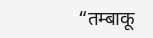“तम्बाकू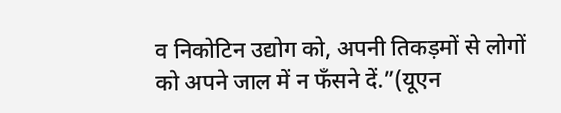व निकोटिन उद्योग को, अपनी तिकड़मों से लोगों को अपने जाल में न फँसने दें.”(यूएन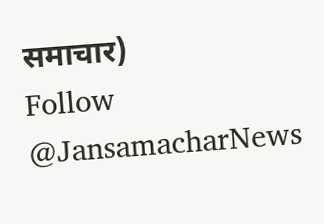समाचार)
Follow @JansamacharNews